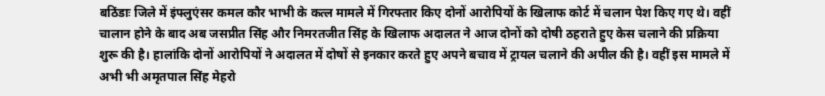बठिंडाः जिले में इंफ्लुएंसर कमल कौर भाभी के कत्ल मामले में गिरफ्तार किए दोनों आरोपियों के खिलाफ कोर्ट में चलान पेश किए गए थे। वहीं चालान होने के बाद अब जसप्रीत सिंह और निमरतजीत सिंह के खिलाफ अदालत ने आज दोनों को दोषी ठहराते हुए केस चलाने की प्रक्रिया शुरू की है। हालांकि दोनों आरोपियों ने अदालत में दोषों से इनकार करते हुए अपने बचाव में ट्रायल चलाने की अपील की है। वहीं इस मामले में अभी भी अमृतपाल सिंह मेहरो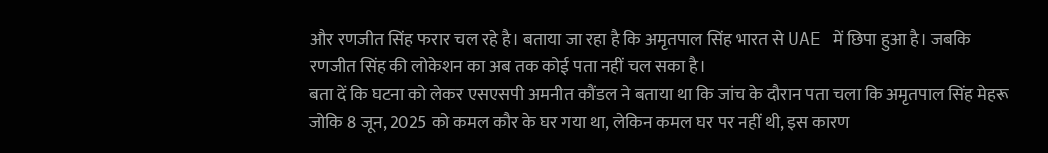और रणजीत सिंह फरार चल रहे है। बताया जा रहा है कि अमृतपाल सिंह भारत से UAE में छिपा हुआ है। जबकि रणजीत सिंह की लोकेशन का अब तक कोई पता नहीं चल सका है।
बता दें कि घटना को लेकर एसएसपी अमनीत कौंडल ने बताया था कि जांच के दौरान पता चला कि अमृतपाल सिंह मेहरू जोकि 8 जून, 2025 को कमल कौर के घर गया था, लेकिन कमल घर पर नहीं थी, इस कारण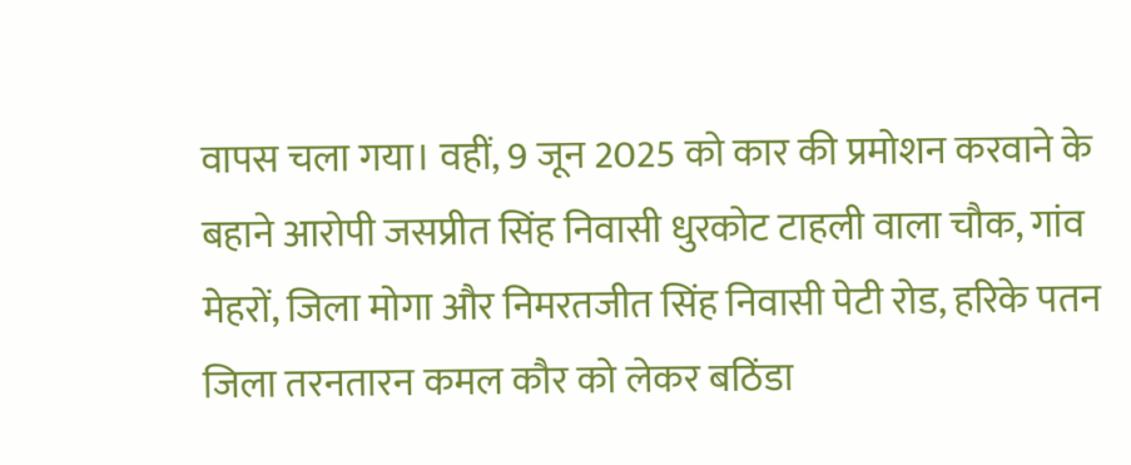वापस चला गया। वहीं, 9 जून 2025 को कार की प्रमोशन करवाने के बहाने आरोपी जसप्रीत सिंह निवासी धुरकोट टाहली वाला चौक, गांव मेहरों, जिला मोगा और निमरतजीत सिंह निवासी पेटी रोड, हरिके पतन जिला तरनतारन कमल कौर को लेकर बठिंडा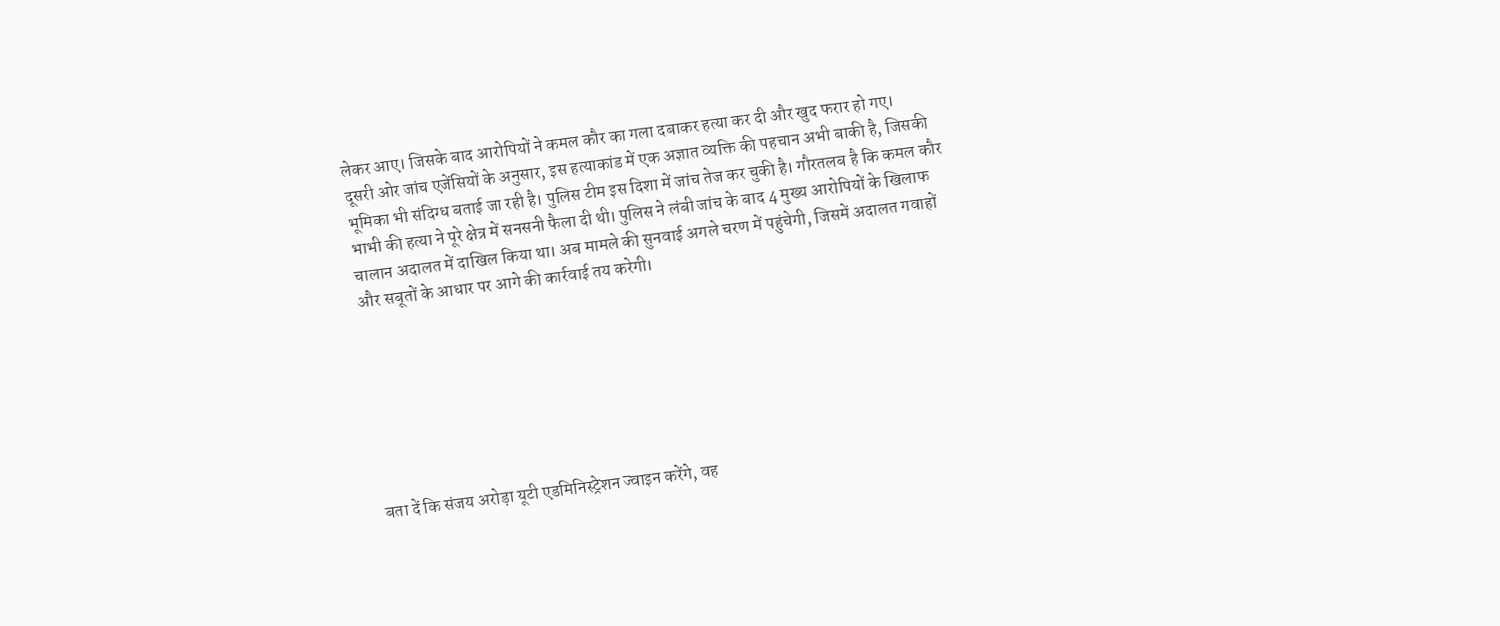लेकर आए। जिसके बाद आरोपियों ने कमल कौर का गला दबाकर हत्या कर दी और खुद फरार हो गए।
दूसरी ओर जांच एजेंसियों के अनुसार, इस हत्याकांड में एक अज्ञात व्यक्ति की पहचान अभी बाकी है, जिसकी भूमिका भी संदिग्ध बताई जा रही है। पुलिस टीम इस दिशा में जांच तेज कर चुकी है। गौरतलब है कि कमल कौर भाभी की हत्या ने पूरे क्षेत्र में सनसनी फैला दी थी। पुलिस ने लंबी जांच के बाद 4 मुख्य आरोपियों के खिलाफ चालान अदालत में दाखिल किया था। अब मामले की सुनवाई अगले चरण में पहुंचेगी, जिसमें अदालत गवाहों और सबूतों के आधार पर आगे की कार्रवाई तय करेगी।







बता दें कि संजय अरोड़ा यूटी एडमिनिस्ट्रेशन ज्वाइन करेंगे, वह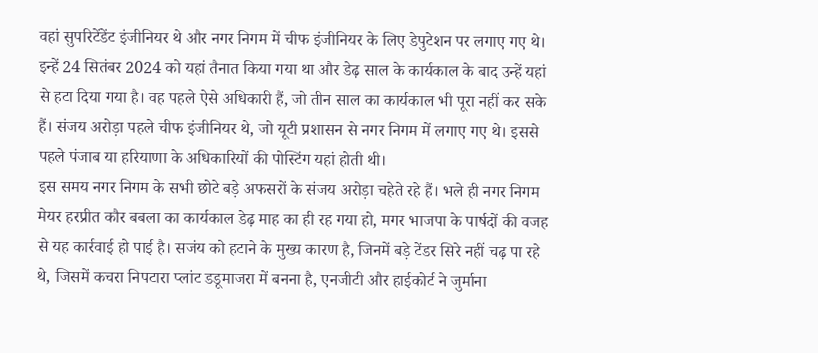वहां सुपरिटेंडेंट इंजीनियर थे और नगर निगम में चीफ इंजीनियर के लिए डेपुटेशन पर लगाए गए थे। इन्हें 24 सितंबर 2024 को यहां तैनात किया गया था और डेढ़ साल के कार्यकाल के बाद उन्हें यहां से हटा दिया गया है। वह पहले ऐसे अधिकारी हैं, जो तीन साल का कार्यकाल भी पूरा नहीं कर सके हैं। संजय अरोड़ा पहले चीफ इंजीनियर थे, जो यूटी प्रशासन से नगर निगम में लगाए गए थे। इससे पहले पंजाब या हरियाणा के अधिकारियों की पोस्टिंग यहां होती थी।
इस समय नगर निगम के सभी छोटे बड़े अफसरों के संजय अरोड़ा चहेते रहे हैं। भले ही नगर निगम मेयर हरप्रीत कौर बबला का कार्यकाल डेढ़ माह का ही रह गया हो, मगर भाजपा के पार्षदों की वजह से यह कार्रवाई हो पाई है। सजंय को हटाने के मुख्य कारण है, जिनमें बड़े टेंडर सिरे नहीं चढ़ पा रहे थे, जिसमें कचरा निपटारा प्लांट डडूमाजरा में बनना है, एनजीटी और हाईकोर्ट ने जुर्माना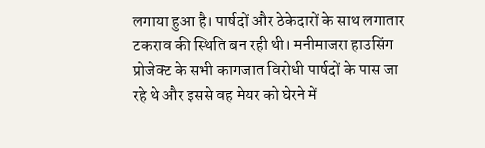लगाया हुआ है। पार्षदों और ठेकेदारों के साथ लगातार टकराव की स्थिति बन रही थी। मनीमाजरा हाउसिंग प्रोजेक्ट के सभी कागजात विरोधी पार्षदों के पास जा रहे थे और इससे वह मेयर को घेरने में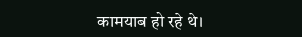कामयाब हो रहे थे।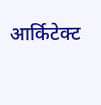आर्किटेक्ट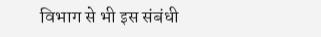विभाग से भी इस संबंधी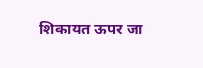शिकायत ऊपर जा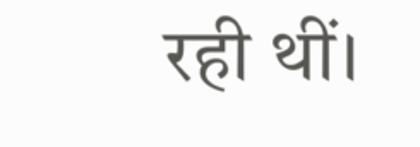रही थीं।